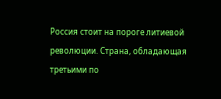Россия стоит на пороге литиевой революции. Страна, обладающая третьими по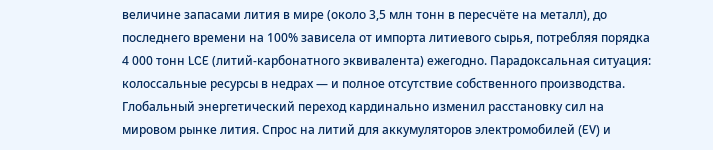величине запасами лития в мире (около 3,5 млн тонн в пересчёте на металл), до последнего времени на 100% зависела от импорта литиевого сырья, потребляя порядка 4 000 тонн LCE (литий-карбонатного эквивалента) ежегодно. Парадоксальная ситуация: колоссальные ресурсы в недрах — и полное отсутствие собственного производства.
Глобальный энергетический переход кардинально изменил расстановку сил на мировом рынке лития. Спрос на литий для аккумуляторов электромобилей (EV) и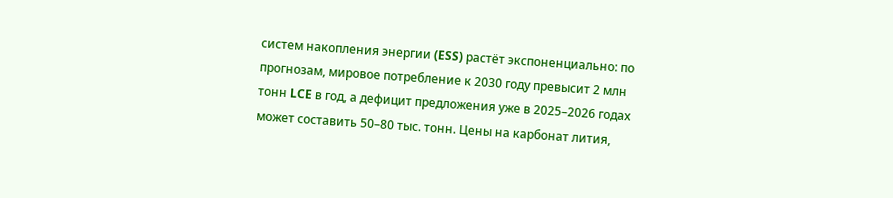систем накопления энергии (ESS) растёт экспоненциально: по прогнозам, мировое потребление к 2030 году превысит 2 млн тонн LCE в год, а дефицит предложения уже в 2025–2026 годах может составить 50–80 тыс. тонн. Цены на карбонат лития,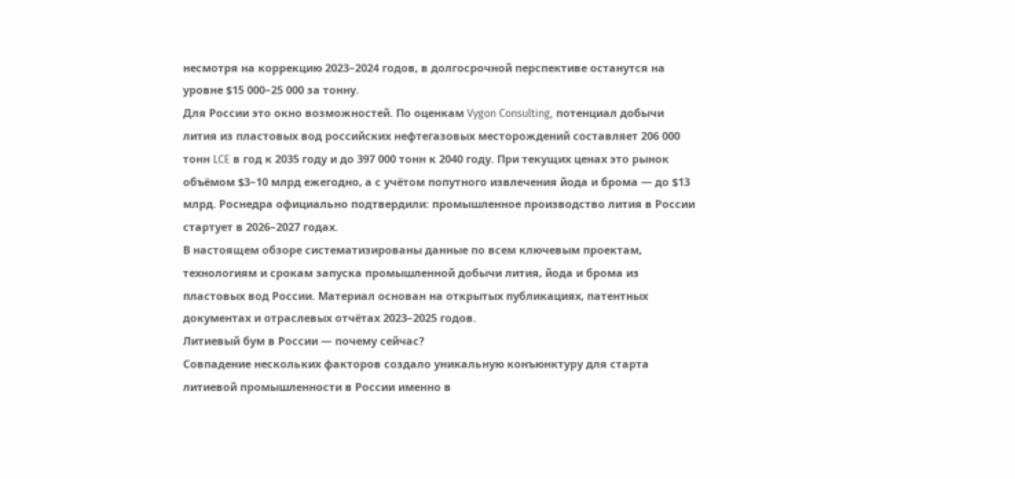несмотря на коррекцию 2023–2024 годов, в долгосрочной перспективе останутся на уровне $15 000–25 000 за тонну.
Для России это окно возможностей. По оценкам Vygon Consulting, потенциал добычи лития из пластовых вод российских нефтегазовых месторождений составляет 206 000 тонн LCE в год к 2035 году и до 397 000 тонн к 2040 году. При текущих ценах это рынок объёмом $3–10 млрд ежегодно, а с учётом попутного извлечения йода и брома — до $13 млрд. Роснедра официально подтвердили: промышленное производство лития в России стартует в 2026–2027 годах.
В настоящем обзоре систематизированы данные по всем ключевым проектам, технологиям и срокам запуска промышленной добычи лития, йода и брома из пластовых вод России. Материал основан на открытых публикациях, патентных документах и отраслевых отчётах 2023–2025 годов.
Литиевый бум в России — почему сейчас?
Совпадение нескольких факторов создало уникальную конъюнктуру для старта литиевой промышленности в России именно в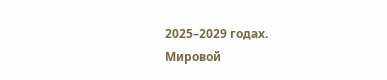2025–2029 годах.
Мировой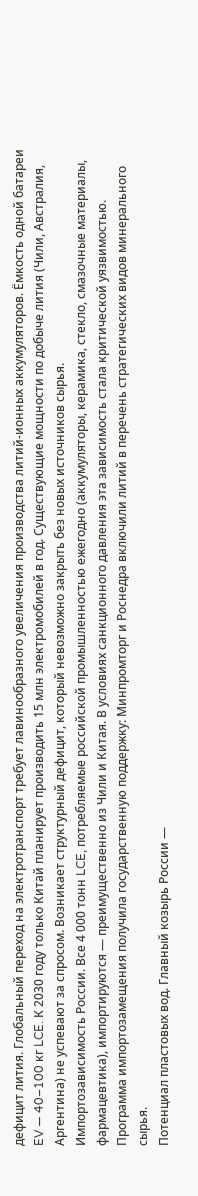дефицит лития. Глобальный переход на электротранспорт требует лавинообразного увеличения производства литий-ионных аккумуляторов. Ёмкость одной батареи EV — 40–100 кг LCE. К 2030 году только Китай планирует производить 15 млн электромобилей в год. Существующие мощности по добыче лития (Чили, Австралия, Аргентина) не успевают за спросом. Возникает структурный дефицит, который невозможно закрыть без новых источников сырья.
Импортозависимость России. Все 4 000 тонн LCE, потребляемые российской промышленностью ежегодно (аккумуляторы, керамика, стекло, смазочные материалы, фармацевтика), импортируются — преимущественно из Чили и Китая. В условиях санкционного давления эта зависимость стала критической уязвимостью. Программа импортозамещения получила государственную поддержку: Минпромторг и Роснедра включили литий в перечень стратегических видов минерального сырья.
Потенциал пластовых вод. Главный козырь России —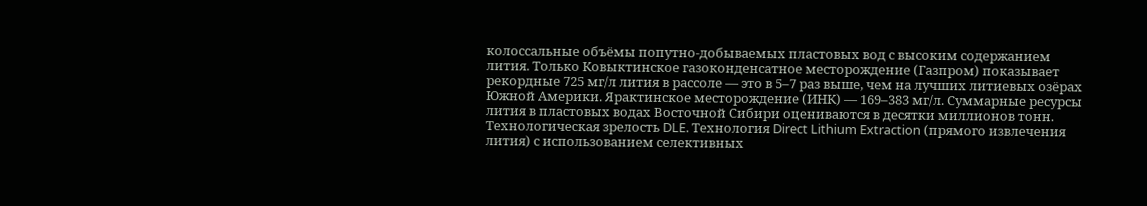колоссальные объёмы попутно-добываемых пластовых вод с высоким содержанием лития. Только Ковыктинское газоконденсатное месторождение (Газпром) показывает рекордные 725 мг/л лития в рассоле — это в 5–7 раз выше, чем на лучших литиевых озёрах Южной Америки. Ярактинское месторождение (ИНК) — 169–383 мг/л. Суммарные ресурсы лития в пластовых водах Восточной Сибири оцениваются в десятки миллионов тонн.
Технологическая зрелость DLE. Технология Direct Lithium Extraction (прямого извлечения лития) с использованием селективных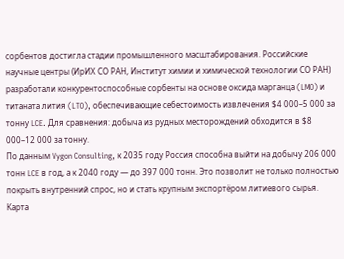сорбентов достигла стадии промышленного масштабирования. Российские научные центры (ИрИХ СО РАН, Институт химии и химической технологии СО РАН) разработали конкурентоспособные сорбенты на основе оксида марганца (LMO) и титаната лития (LTO), обеспечивающие себестоимость извлечения $4 000–5 000 за тонну LCE. Для сравнения: добыча из рудных месторождений обходится в $8 000–12 000 за тонну.
По данным Vygon Consulting, к 2035 году Россия способна выйти на добычу 206 000 тонн LCE в год, а к 2040 году — до 397 000 тонн. Это позволит не только полностью покрыть внутренний спрос, но и стать крупным экспортёром литиевого сырья.
Карта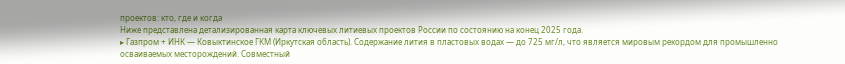проектов: кто, где и когда
Ниже представлена детализированная карта ключевых литиевых проектов России по состоянию на конец 2025 года.
▸ Газпром + ИНК — Ковыктинское ГКМ (Иркутская область). Содержание лития в пластовых водах — до 725 мг/л, что является мировым рекордом для промышленно осваиваемых месторождений. Совместный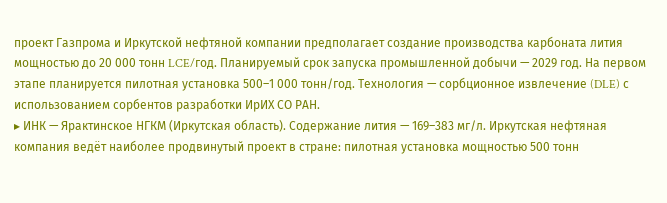проект Газпрома и Иркутской нефтяной компании предполагает создание производства карбоната лития мощностью до 20 000 тонн LCE/год. Планируемый срок запуска промышленной добычи — 2029 год. На первом этапе планируется пилотная установка 500–1 000 тонн/год. Технология — сорбционное извлечение (DLE) с использованием сорбентов разработки ИрИХ СО РАН.
▸ ИНК — Ярактинское НГКМ (Иркутская область). Содержание лития — 169–383 мг/л. Иркутская нефтяная компания ведёт наиболее продвинутый проект в стране: пилотная установка мощностью 500 тонн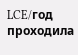LCE/год проходила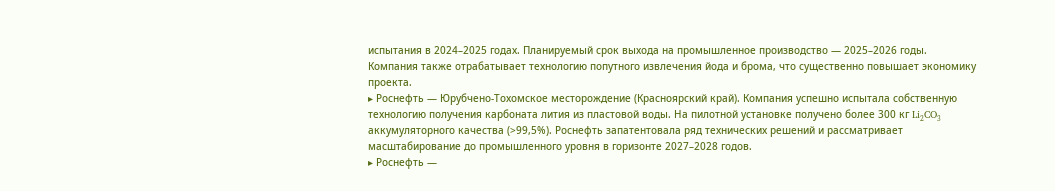испытания в 2024–2025 годах. Планируемый срок выхода на промышленное производство — 2025–2026 годы. Компания также отрабатывает технологию попутного извлечения йода и брома, что существенно повышает экономику проекта.
▸ Роснефть — Юрубчено-Тохомское месторождение (Красноярский край). Компания успешно испытала собственную технологию получения карбоната лития из пластовой воды. На пилотной установке получено более 300 кг Li₂CO₃ аккумуляторного качества (>99,5%). Роснефть запатентовала ряд технических решений и рассматривает масштабирование до промышленного уровня в горизонте 2027–2028 годов.
▸ Роснефть —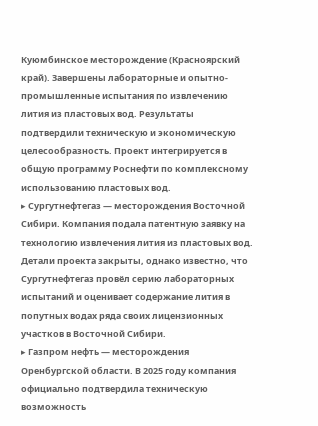Куюмбинское месторождение (Красноярский край). Завершены лабораторные и опытно-промышленные испытания по извлечению лития из пластовых вод. Результаты подтвердили техническую и экономическую целесообразность. Проект интегрируется в общую программу Роснефти по комплексному использованию пластовых вод.
▸ Сургутнефтегаз — месторождения Восточной Сибири. Компания подала патентную заявку на технологию извлечения лития из пластовых вод. Детали проекта закрыты, однако известно, что Сургутнефтегаз провёл серию лабораторных испытаний и оценивает содержание лития в попутных водах ряда своих лицензионных участков в Восточной Сибири.
▸ Газпром нефть — месторождения Оренбургской области. В 2025 году компания официально подтвердила техническую возможность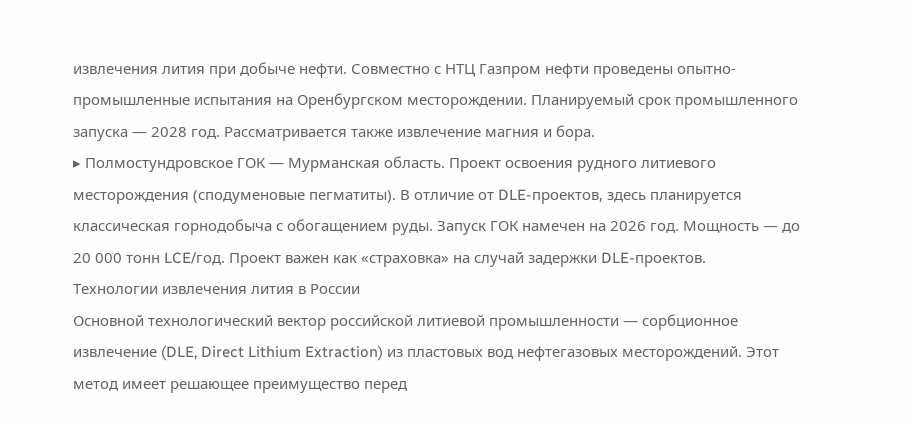извлечения лития при добыче нефти. Совместно с НТЦ Газпром нефти проведены опытно-промышленные испытания на Оренбургском месторождении. Планируемый срок промышленного запуска — 2028 год. Рассматривается также извлечение магния и бора.
▸ Полмостундровское ГОК — Мурманская область. Проект освоения рудного литиевого месторождения (сподуменовые пегматиты). В отличие от DLE-проектов, здесь планируется классическая горнодобыча с обогащением руды. Запуск ГОК намечен на 2026 год. Мощность — до 20 000 тонн LCE/год. Проект важен как «страховка» на случай задержки DLE-проектов.
Технологии извлечения лития в России
Основной технологический вектор российской литиевой промышленности — сорбционное извлечение (DLE, Direct Lithium Extraction) из пластовых вод нефтегазовых месторождений. Этот метод имеет решающее преимущество перед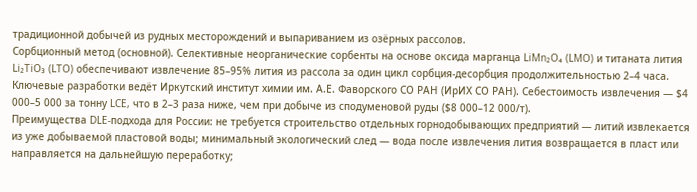традиционной добычей из рудных месторождений и выпариванием из озёрных рассолов.
Сорбционный метод (основной). Селективные неорганические сорбенты на основе оксида марганца LiMn₂O₄ (LMO) и титаната лития Li₂TiO₃ (LTO) обеспечивают извлечение 85–95% лития из рассола за один цикл сорбция-десорбция продолжительностью 2–4 часа. Ключевые разработки ведёт Иркутский институт химии им. А.Е. Фаворского СО РАН (ИрИХ СО РАН). Себестоимость извлечения — $4 000–5 000 за тонну LCE, что в 2–3 раза ниже, чем при добыче из сподуменовой руды ($8 000–12 000/т).
Преимущества DLE-подхода для России: не требуется строительство отдельных горнодобывающих предприятий — литий извлекается из уже добываемой пластовой воды; минимальный экологический след — вода после извлечения лития возвращается в пласт или направляется на дальнейшую переработку;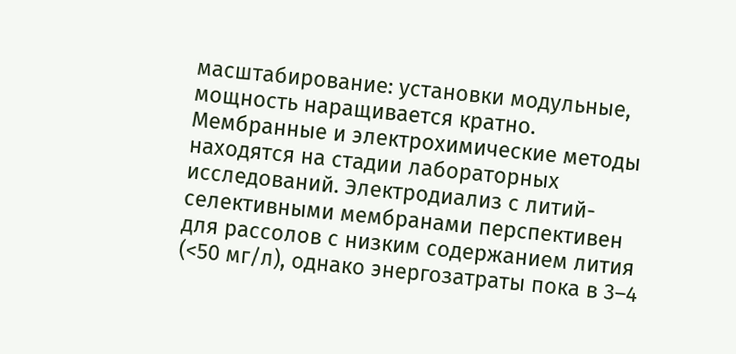масштабирование: установки модульные, мощность наращивается кратно.
Мембранные и электрохимические методы находятся на стадии лабораторных исследований. Электродиализ с литий-селективными мембранами перспективен для рассолов с низким содержанием лития (<50 мг/л), однако энергозатраты пока в 3–4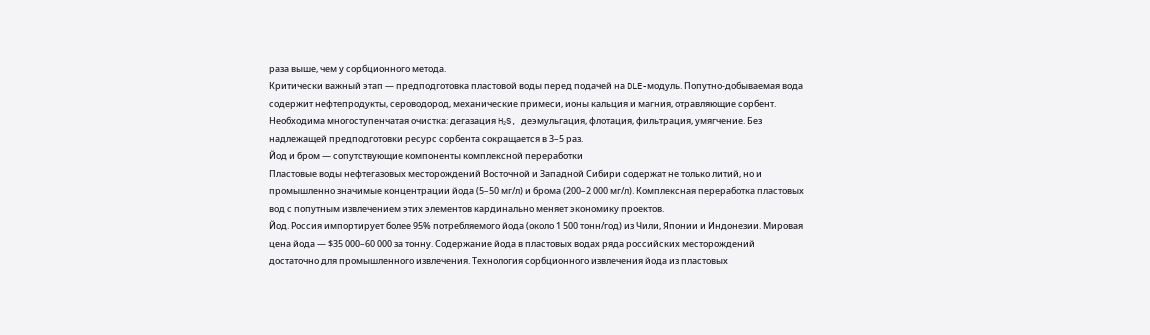раза выше, чем у сорбционного метода.
Критически важный этап — предподготовка пластовой воды перед подачей на DLE-модуль. Попутно-добываемая вода содержит нефтепродукты, сероводород, механические примеси, ионы кальция и магния, отравляющие сорбент. Необходима многоступенчатая очистка: дегазация H₂S, деэмульгация, флотация, фильтрация, умягчение. Без надлежащей предподготовки ресурс сорбента сокращается в 3–5 раз.
Йод и бром — сопутствующие компоненты комплексной переработки
Пластовые воды нефтегазовых месторождений Восточной и Западной Сибири содержат не только литий, но и промышленно значимые концентрации йода (5–50 мг/л) и брома (200–2 000 мг/л). Комплексная переработка пластовых вод с попутным извлечением этих элементов кардинально меняет экономику проектов.
Йод. Россия импортирует более 95% потребляемого йода (около 1 500 тонн/год) из Чили, Японии и Индонезии. Мировая цена йода — $35 000–60 000 за тонну. Содержание йода в пластовых водах ряда российских месторождений достаточно для промышленного извлечения. Технология сорбционного извлечения йода из пластовых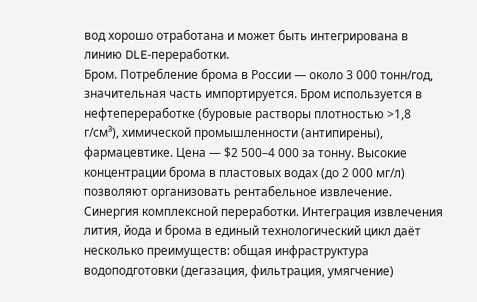вод хорошо отработана и может быть интегрирована в линию DLE-переработки.
Бром. Потребление брома в России — около 3 000 тонн/год, значительная часть импортируется. Бром используется в нефтепереработке (буровые растворы плотностью >1,8 г/см³), химической промышленности (антипирены), фармацевтике. Цена — $2 500–4 000 за тонну. Высокие концентрации брома в пластовых водах (до 2 000 мг/л) позволяют организовать рентабельное извлечение.
Синергия комплексной переработки. Интеграция извлечения лития, йода и брома в единый технологический цикл даёт несколько преимуществ: общая инфраструктура водоподготовки (дегазация, фильтрация, умягчение)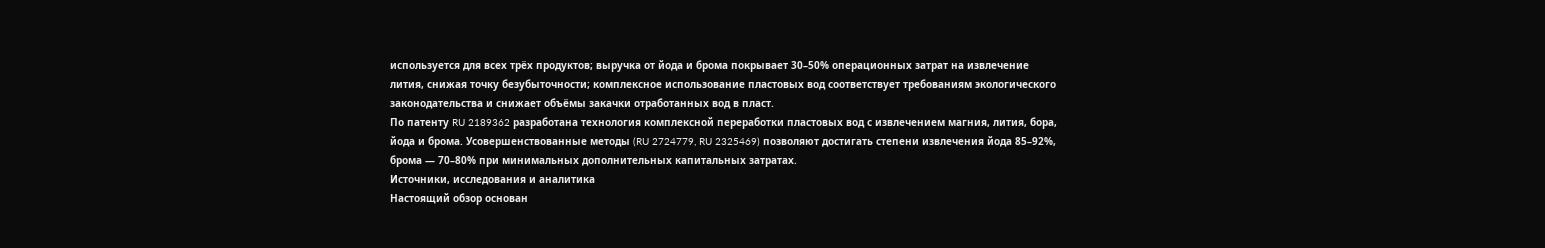используется для всех трёх продуктов; выручка от йода и брома покрывает 30–50% операционных затрат на извлечение лития, снижая точку безубыточности; комплексное использование пластовых вод соответствует требованиям экологического законодательства и снижает объёмы закачки отработанных вод в пласт.
По патенту RU 2189362 разработана технология комплексной переработки пластовых вод с извлечением магния, лития, бора, йода и брома. Усовершенствованные методы (RU 2724779, RU 2325469) позволяют достигать степени извлечения йода 85–92%, брома — 70–80% при минимальных дополнительных капитальных затратах.
Источники, исследования и аналитика
Настоящий обзор основан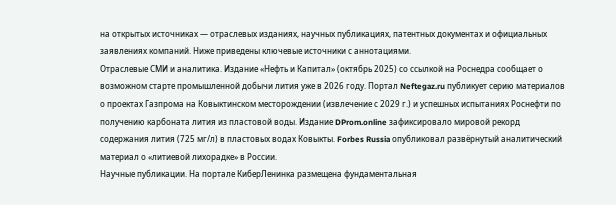на открытых источниках — отраслевых изданиях, научных публикациях, патентных документах и официальных заявлениях компаний. Ниже приведены ключевые источники с аннотациями.
Отраслевые СМИ и аналитика. Издание «Нефть и Капитал» (октябрь 2025) со ссылкой на Роснедра сообщает о возможном старте промышленной добычи лития уже в 2026 году. Портал Neftegaz.ru публикует серию материалов о проектах Газпрома на Ковыктинском месторождении (извлечение с 2029 г.) и успешных испытаниях Роснефти по получению карбоната лития из пластовой воды. Издание DProm.online зафиксировало мировой рекорд содержания лития (725 мг/л) в пластовых водах Ковыкты. Forbes Russia опубликовал развёрнутый аналитический материал о «литиевой лихорадке» в России.
Научные публикации. На портале КиберЛенинка размещена фундаментальная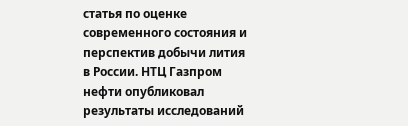статья по оценке современного состояния и перспектив добычи лития в России. НТЦ Газпром нефти опубликовал результаты исследований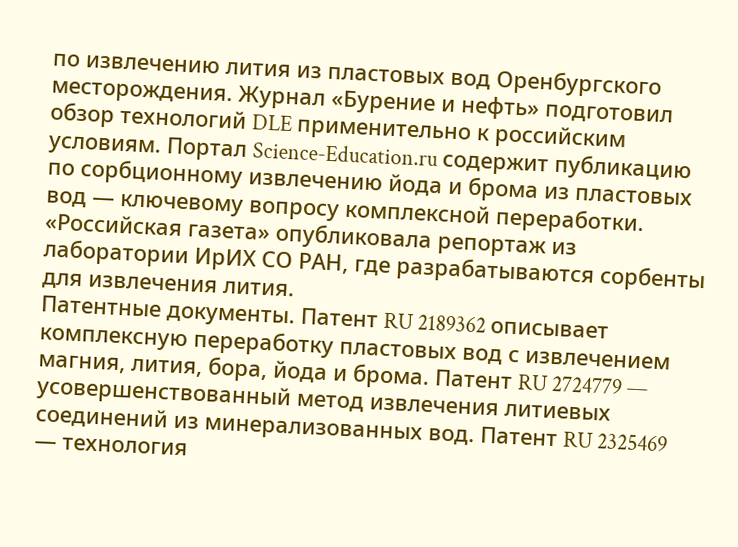по извлечению лития из пластовых вод Оренбургского месторождения. Журнал «Бурение и нефть» подготовил обзор технологий DLE применительно к российским условиям. Портал Science-Education.ru содержит публикацию по сорбционному извлечению йода и брома из пластовых вод — ключевому вопросу комплексной переработки. «Российская газета» опубликовала репортаж из лаборатории ИрИХ СО РАН, где разрабатываются сорбенты для извлечения лития.
Патентные документы. Патент RU 2189362 описывает комплексную переработку пластовых вод с извлечением магния, лития, бора, йода и брома. Патент RU 2724779 — усовершенствованный метод извлечения литиевых соединений из минерализованных вод. Патент RU 2325469 — технология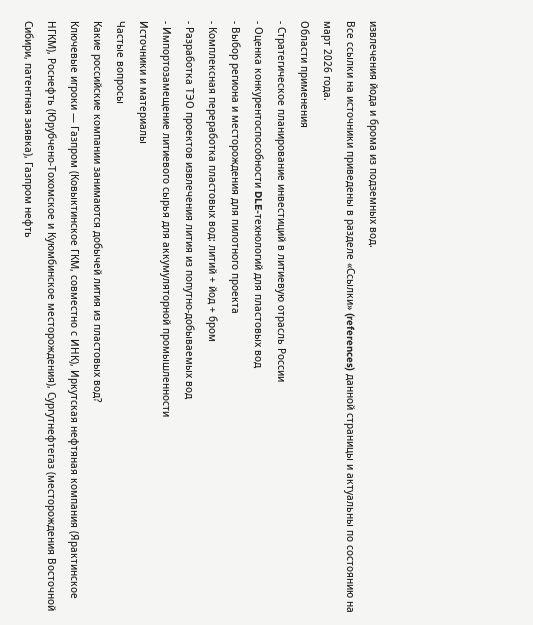извлечения йода и брома из подземных вод.
Все ссылки на источники приведены в разделе «Ссылки» (references) данной страницы и актуальны по состоянию на март 2026 года.
Области применения
- Стратегическое планирование инвестиций в литиевую отрасль России
- Оценка конкурентоспособности DLE-технологий для пластовых вод
- Выбор региона и месторождения для пилотного проекта
- Комплексная переработка пластовых вод: литий + йод + бром
- Разработка ТЭО проектов извлечения лития из попутно-добываемых вод
- Импортозамещение литиевого сырья для аккумуляторной промышленности
Источники и материалы
Частые вопросы
Какие российские компании занимаются добычей лития из пластовых вод?
Ключевые игроки — Газпром (Ковыктинское ГКМ, совместно с ИНК), Иркутская нефтяная компания (Ярактинское НГКМ), Роснефть (Юрубчено-Тохомское и Куюмбинское месторождения), Сургутнефтегаз (месторождения Восточной Сибири, патентная заявка), Газпром нефть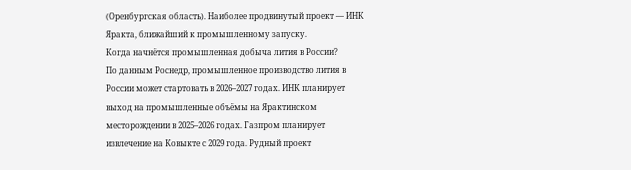(Оренбургская область). Наиболее продвинутый проект — ИНК Яракта, ближайший к промышленному запуску.
Когда начнётся промышленная добыча лития в России?
По данным Роснедр, промышленное производство лития в России может стартовать в 2026–2027 годах. ИНК планирует выход на промышленные объёмы на Ярактинском месторождении в 2025–2026 годах. Газпром планирует извлечение на Ковыкте с 2029 года. Рудный проект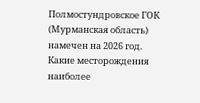Полмостундровское ГОК (Мурманская область) намечен на 2026 год.
Какие месторождения наиболее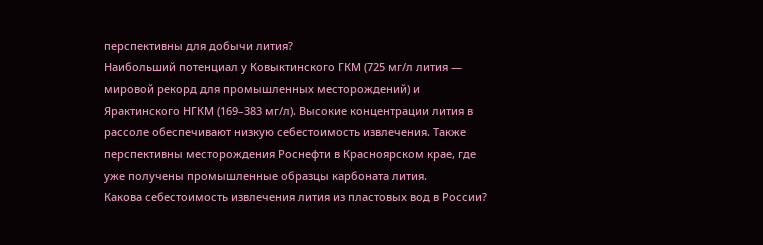перспективны для добычи лития?
Наибольший потенциал у Ковыктинского ГКМ (725 мг/л лития — мировой рекорд для промышленных месторождений) и Ярактинского НГКМ (169–383 мг/л). Высокие концентрации лития в рассоле обеспечивают низкую себестоимость извлечения. Также перспективны месторождения Роснефти в Красноярском крае, где уже получены промышленные образцы карбоната лития.
Какова себестоимость извлечения лития из пластовых вод в России?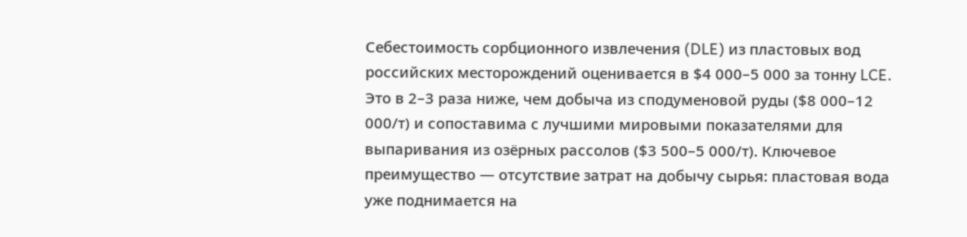Себестоимость сорбционного извлечения (DLE) из пластовых вод российских месторождений оценивается в $4 000–5 000 за тонну LCE. Это в 2–3 раза ниже, чем добыча из сподуменовой руды ($8 000–12 000/т) и сопоставима с лучшими мировыми показателями для выпаривания из озёрных рассолов ($3 500–5 000/т). Ключевое преимущество — отсутствие затрат на добычу сырья: пластовая вода уже поднимается на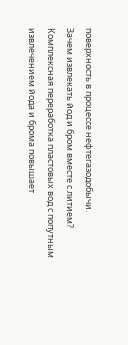поверхность в процессе нефтегазодобычи.
Зачем извлекать йод и бром вместе с литием?
Комплексная переработка пластовых вод с попутным извлечением йода и брома повышает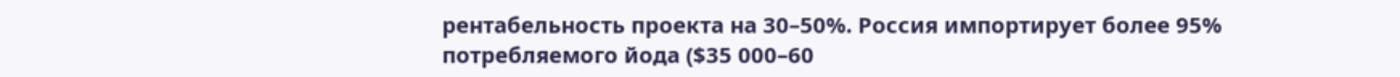рентабельность проекта на 30–50%. Россия импортирует более 95% потребляемого йода ($35 000–60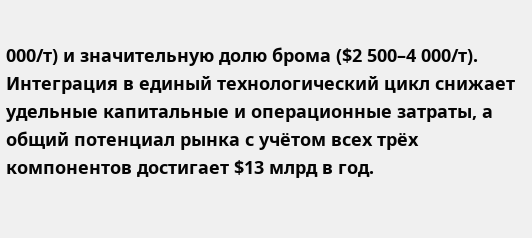000/т) и значительную долю брома ($2 500–4 000/т). Интеграция в единый технологический цикл снижает удельные капитальные и операционные затраты, а общий потенциал рынка с учётом всех трёх компонентов достигает $13 млрд в год.